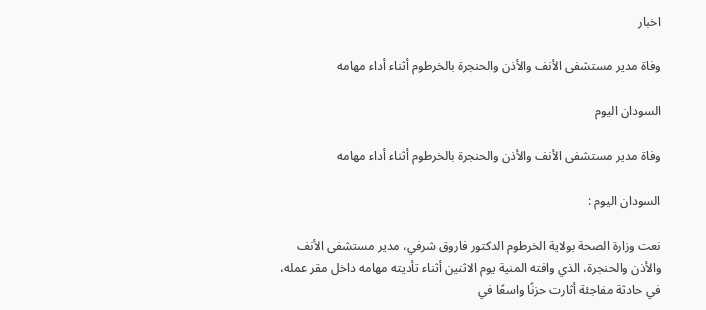اخبار

وفاة مدير مستشفى الأنف والأذن والحنجرة بالخرطوم أثناء أداء مهامه

السودان اليوم

وفاة مدير مستشفى الأنف والأذن والحنجرة بالخرطوم أثناء أداء مهامه

السودان اليوم :

نعت وزارة الصحة بولاية الخرطوم الدكتور فاروق شرفي، مدير مستشفى الأنف والأذن والحنجرة، الذي وافته المنية يوم الاثنين أثناء تأديته مهامه داخل مقر عمله، في حادثة مفاجئة أثارت حزنًا واسعًا في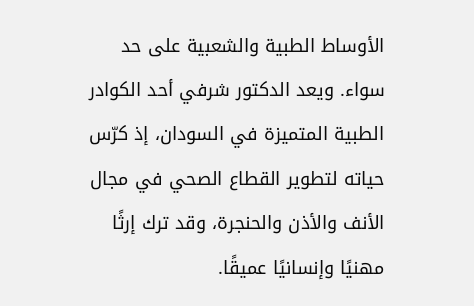الأوساط الطبية والشعبية على حد سواء. ويعد الدكتور شرفي أحد الكوادر الطبية المتميزة في السودان، إذ كرّس حياته لتطوير القطاع الصحي في مجال الأنف والأذن والحنجرة، وقد ترك إرثًا مهنيًا وإنسانيًا عميقًا.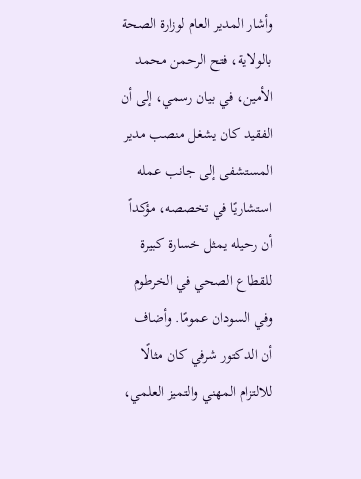وأشار المدير العام لوزارة الصحة بالولاية، فتح الرحمن محمد الأمين، في بيان رسمي، إلى أن الفقيد كان يشغل منصب مدير المستشفى إلى جانب عمله استشاريًا في تخصصه، مؤكداً أن رحيله يمثل خسارة كبيرة للقطاع الصحي في الخرطوم وفي السودان عمومًا. وأضاف أن الدكتور شرفي كان مثالًا للالتزام المهني والتميز العلمي،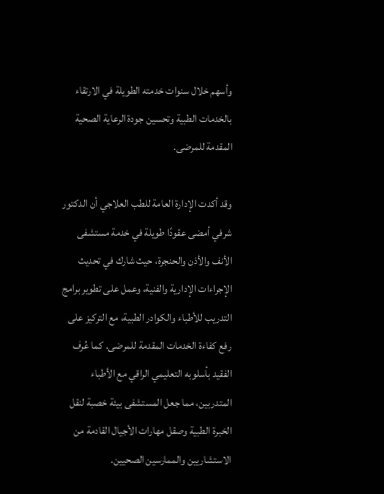وأسهم خلال سنوات خدمته الطويلة في الارتقاء بالخدمات الطبية وتحسين جودة الرعاية الصحية المقدمة للمرضى.

وقد أكدت الإدارة العامة للطب العلاجي أن الدكتور شرفي أمضى عقودًا طويلة في خدمة مستشفى الأنف والأذن والحنجرة، حيث شارك في تحديث الإجراءات الإدارية والفنية، وعمل على تطوير برامج التدريب للأطباء والكوادر الطبية، مع التركيز على رفع كفاءة الخدمات المقدمة للمرضى. كما عُرف الفقيد بأسلوبه التعليمي الراقي مع الأطباء المتدربين، مما جعل المستشفى بيئة خصبة لنقل الخبرة الطبية وصقل مهارات الأجيال القادمة من الاستشاريين والممارسين الصحيين.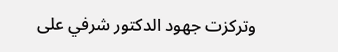وتركزت جهود الدكتور شرفي على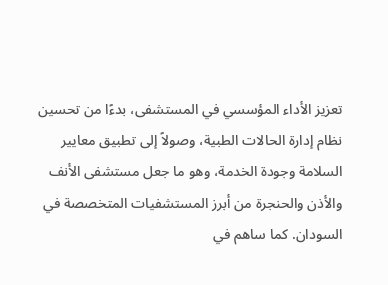تعزيز الأداء المؤسسي في المستشفى، بدءًا من تحسين نظام إدارة الحالات الطبية، وصولاً إلى تطبيق معايير السلامة وجودة الخدمة، وهو ما جعل مستشفى الأنف والأذن والحنجرة من أبرز المستشفيات المتخصصة في السودان. كما ساهم في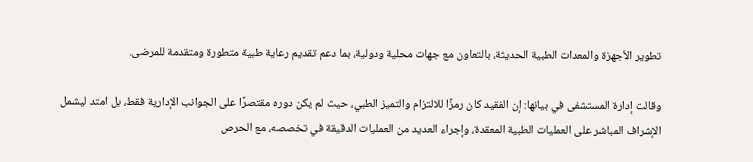تطوير الأجهزة والمعدات الطبية الحديثة، بالتعاون مع جهات محلية ودولية، بما دعم تقديم رعاية طبية متطورة ومتقدمة للمرضى.

وقالت إدارة المستشفى في بيانها: إن الفقيد كان رمزًا للالتزام والتميز الطبي، حيث لم يكن دوره مقتصرًا على الجوانب الإدارية فقط، بل امتد ليشمل الإشراف المباشر على العمليات الطبية المعقدة، وإجراء العديد من العمليات الدقيقة في تخصصه، مع الحرص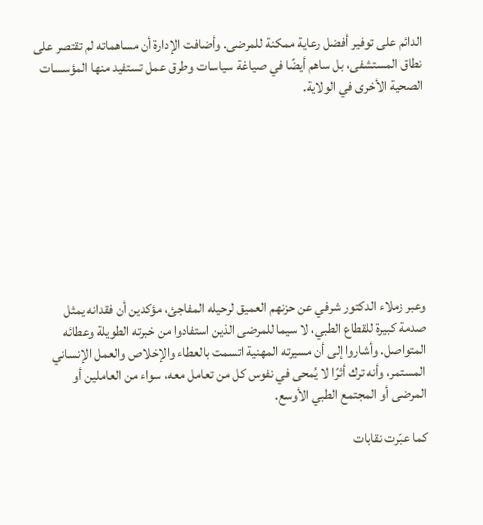الدائم على توفير أفضل رعاية ممكنة للمرضى. وأضافت الإدارة أن مساهماته لم تقتصر على نطاق المستشفى، بل ساهم أيضًا في صياغة سياسات وطرق عمل تستفيد منها المؤسسات الصحية الأخرى في الولاية.









وعبر زملاء الدكتور شرفي عن حزنهم العميق لرحيله المفاجئ، مؤكدين أن فقدانه يمثل صدمة كبيرة للقطاع الطبي، لا سيما للمرضى الذين استفادوا من خبرته الطويلة وعطائه المتواصل. وأشاروا إلى أن مسيرته المهنية اتسمت بالعطاء والإخلاص والعمل الإنساني المستمر، وأنه ترك أثرًا لا يُمحى في نفوس كل من تعامل معه، سواء من العاملين أو المرضى أو المجتمع الطبي الأوسع.

كما عبّرت نقابات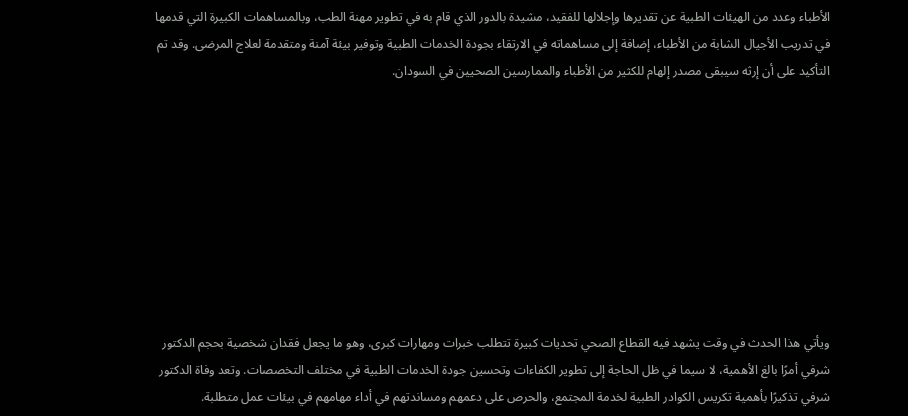الأطباء وعدد من الهيئات الطبية عن تقديرها وإجلالها للفقيد، مشيدة بالدور الذي قام به في تطوير مهنة الطب، وبالمساهمات الكبيرة التي قدمها في تدريب الأجيال الشابة من الأطباء، إضافة إلى مساهماته في الارتقاء بجودة الخدمات الطبية وتوفير بيئة آمنة ومتقدمة لعلاج المرضى. وقد تم التأكيد على أن إرثه سيبقى مصدر إلهام للكثير من الأطباء والممارسين الصحيين في السودان.









ويأتي هذا الحدث في وقت يشهد فيه القطاع الصحي تحديات كبيرة تتطلب خبرات ومهارات كبرى، وهو ما يجعل فقدان شخصية بحجم الدكتور شرفي أمرًا بالغ الأهمية، لا سيما في ظل الحاجة إلى تطوير الكفاءات وتحسين جودة الخدمات الطبية في مختلف التخصصات. وتعد وفاة الدكتور شرفي تذكيرًا بأهمية تكريس الكوادر الطبية لخدمة المجتمع، والحرص على دعمهم ومساندتهم في أداء مهامهم في بيئات عمل متطلبة.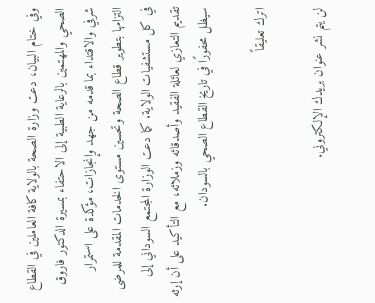وفي ختام البيان، دعت وزارة الصحة بالولاية كافة العاملين في القطاع الصحي والمهتمين بالرعاية الطبية إلى الاحتفاء بمسيرة الدكتور فاروق شرفي والاقتداء بما قدمه من جهد وإنجازات، مؤكدة على استمرار التزامها بتطوير قطاع الصحة وتحسين مستوى الخدمات المقدمة للمرضى في كل مستشفيات الولاية. كما دعت الوزارة المجتمع السوداني إلى تقديم التعازي لعائلة الفقيد وأصدقائه وزملائه، مع التأكيد على أن إرثه سيظل محفورًا في تاريخ القطاع الصحي بالسودان.

اترك تعليقاً

لن يتم نشر عنوان بريدك الإلكتروني.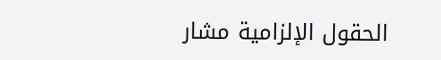الحقول الإلزامية مشار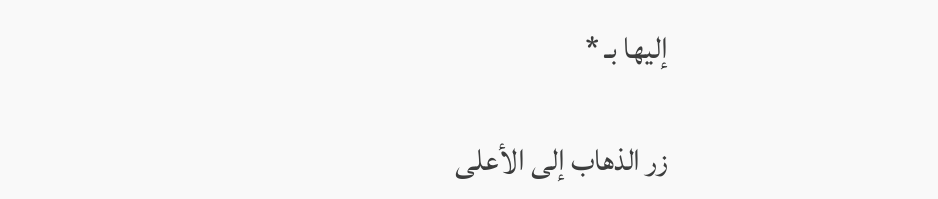إليها بـ *

زر الذهاب إلى الأعلى